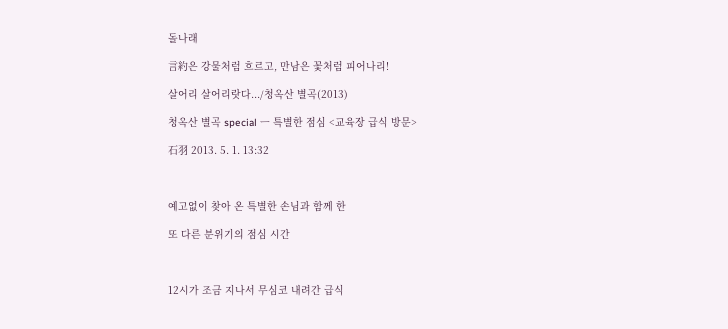돌나래

言約은 강물처럼 흐르고, 만남은 꽃처럼 피어나리!

살어리 살어리랏다.../청옥산 별곡(2013)

청옥산 별곡 special ㅡ 특별한 점심 <교육장 급식 방문>

石羽 2013. 5. 1. 13:32



예고없이 찾아 온 특별한 손님과 함께 한

또 다른 분위기의 점심 시간



12시가 조금 지나서 무심코 내려간 급식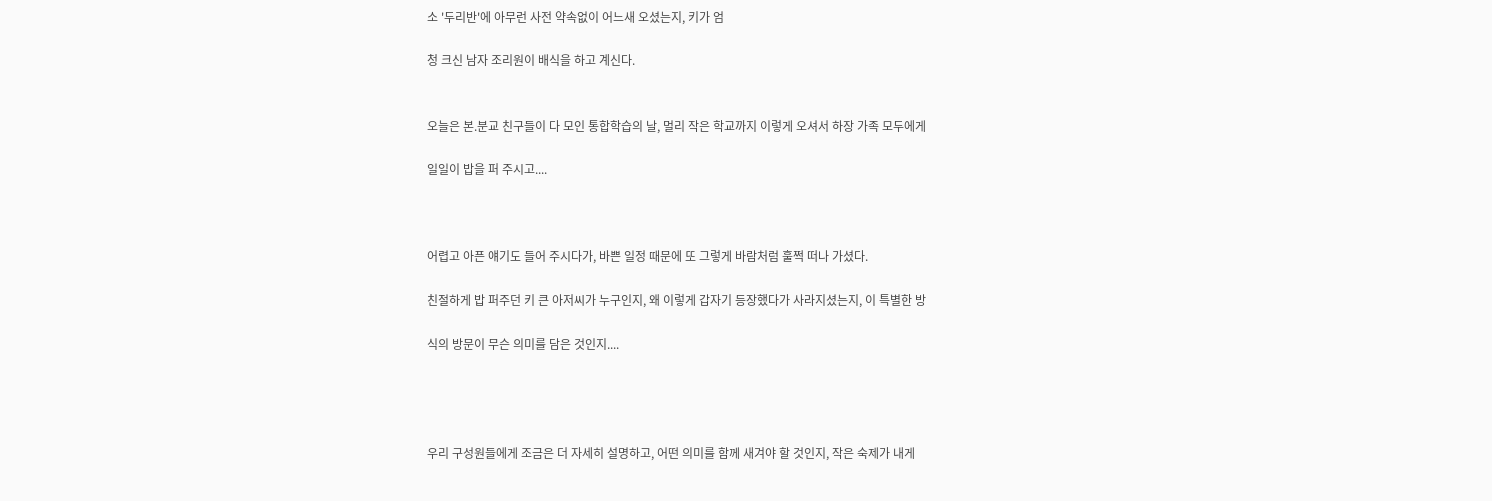소 '두리반'에 아무런 사전 약속없이 어느새 오셨는지, 키가 엄

청 크신 남자 조리원이 배식을 하고 계신다.


오늘은 본.분교 친구들이 다 모인 통합학습의 날, 멀리 작은 학교까지 이렇게 오셔서 하장 가족 모두에게

일일이 밥을 퍼 주시고....



어렵고 아픈 얘기도 들어 주시다가, 바쁜 일정 때문에 또 그렇게 바람처럼 훌쩍 떠나 가셨다.

친절하게 밥 퍼주던 키 큰 아저씨가 누구인지, 왜 이렇게 갑자기 등장했다가 사라지셨는지, 이 특별한 방

식의 방문이 무슨 의미를 담은 것인지....




우리 구성원들에게 조금은 더 자세히 설명하고, 어떤 의미를 함께 새겨야 할 것인지, 작은 숙제가 내게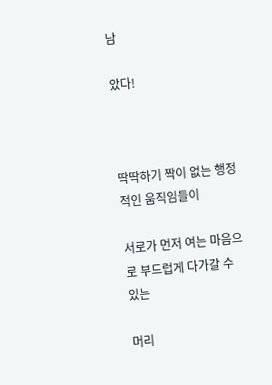남

았다!



딱딱하기 짝이 없는 행정적인 움직임들이

서로가 먼저 여는 마음으로 부드럽게 다가갈 수 있는

머리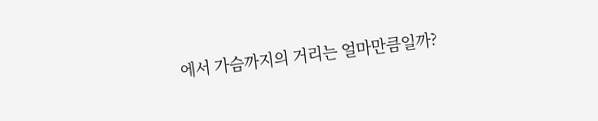에서 가슴까지의 거리는 얼마만큼일까?